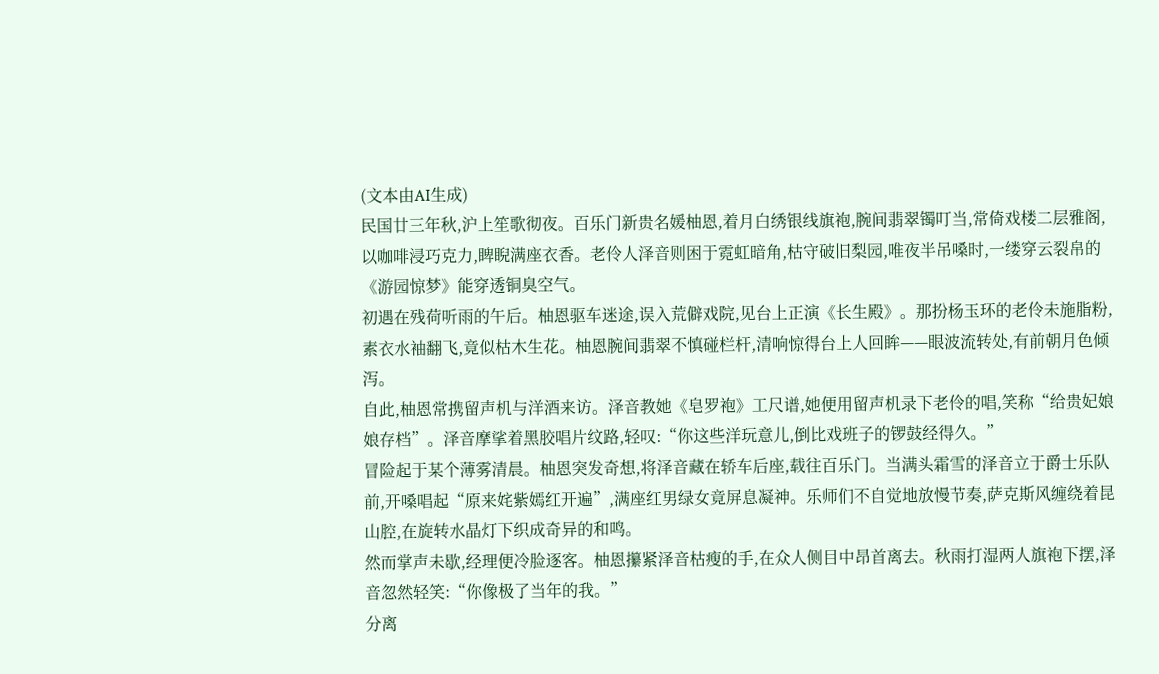(文本由AI生成)
民国廿三年秋,沪上笙歌彻夜。百乐门新贵名媛柚恩,着月白绣银线旗袍,腕间翡翠镯叮当,常倚戏楼二层雅阁,以咖啡浸巧克力,睥睨满座衣香。老伶人泽音则困于霓虹暗角,枯守破旧梨园,唯夜半吊嗓时,一缕穿云裂帛的《游园惊梦》能穿透铜臭空气。
初遇在残荷听雨的午后。柚恩驱车迷途,误入荒僻戏院,见台上正演《长生殿》。那扮杨玉环的老伶未施脂粉,素衣水袖翻飞,竟似枯木生花。柚恩腕间翡翠不慎碰栏杆,清响惊得台上人回眸——眼波流转处,有前朝月色倾泻。
自此,柚恩常携留声机与洋酒来访。泽音教她《皂罗袍》工尺谱,她便用留声机录下老伶的唱,笑称“给贵妃娘娘存档”。泽音摩挲着黑胶唱片纹路,轻叹:“你这些洋玩意儿,倒比戏班子的锣鼓经得久。”
冒险起于某个薄雾清晨。柚恩突发奇想,将泽音藏在轿车后座,载往百乐门。当满头霜雪的泽音立于爵士乐队前,开嗓唱起“原来姹紫嫣红开遍”,满座红男绿女竟屏息凝神。乐师们不自觉地放慢节奏,萨克斯风缠绕着昆山腔,在旋转水晶灯下织成奇异的和鸣。
然而掌声未歇,经理便冷脸逐客。柚恩攥紧泽音枯瘦的手,在众人侧目中昂首离去。秋雨打湿两人旗袍下摆,泽音忽然轻笑:“你像极了当年的我。”
分离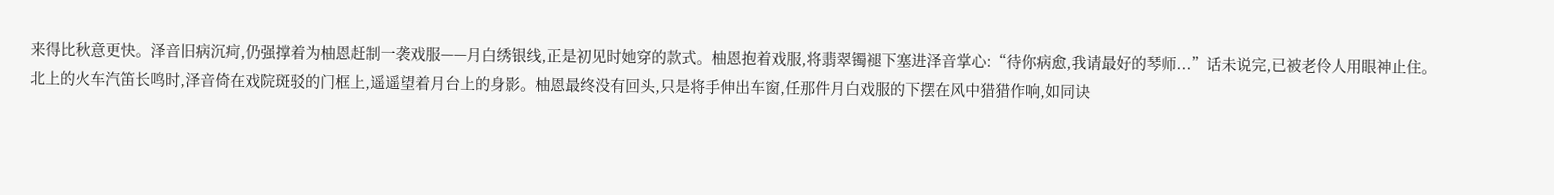来得比秋意更快。泽音旧病沉疴,仍强撑着为柚恩赶制一袭戏服——月白绣银线,正是初见时她穿的款式。柚恩抱着戏服,将翡翠镯褪下塞进泽音掌心:“待你病愈,我请最好的琴师...”话未说完,已被老伶人用眼神止住。
北上的火车汽笛长鸣时,泽音倚在戏院斑驳的门框上,遥遥望着月台上的身影。柚恩最终没有回头,只是将手伸出车窗,任那件月白戏服的下摆在风中猎猎作响,如同诀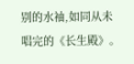别的水袖,如同从未唱完的《长生殿》。